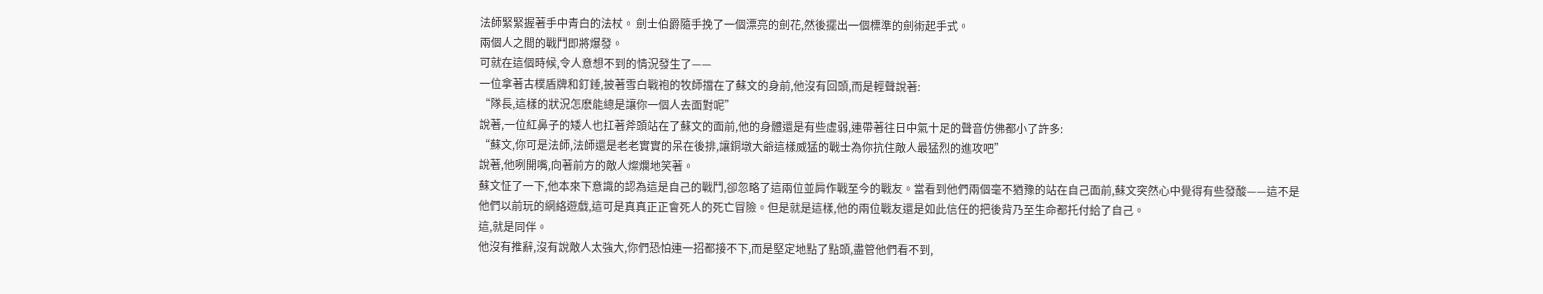法師緊緊握著手中青白的法杖。 劍士伯爵隨手挽了一個漂亮的劍花,然後擺出一個標準的劍術起手式。
兩個人之間的戰鬥即將爆發。
可就在這個時候,令人意想不到的情況發生了——
一位拿著古樸盾牌和釘錘,披著雪白戰袍的牧師擋在了蘇文的身前,他沒有回頭,而是輕聲說著:
“隊長,這樣的狀況怎麽能總是讓你一個人去面對呢”
說著,一位紅鼻子的矮人也扛著斧頭站在了蘇文的面前,他的身體還是有些虛弱,連帶著往日中氣十足的聲音仿佛都小了許多:
“蘇文,你可是法師,法師還是老老實實的呆在後排,讓銅墩大爺這樣威猛的戰士為你抗住敵人最猛烈的進攻吧”
說著,他咧開嘴,向著前方的敵人燦爛地笑著。
蘇文怔了一下,他本來下意識的認為這是自己的戰鬥,卻忽略了這兩位並肩作戰至今的戰友。當看到他們兩個毫不猶豫的站在自己面前,蘇文突然心中覺得有些發酸——這不是他們以前玩的網絡遊戲,這可是真真正正會死人的死亡冒險。但是就是這樣,他的兩位戰友還是如此信任的把後背乃至生命都托付給了自己。
這,就是同伴。
他沒有推辭,沒有說敵人太強大,你們恐怕連一招都接不下,而是堅定地點了點頭,盡管他們看不到,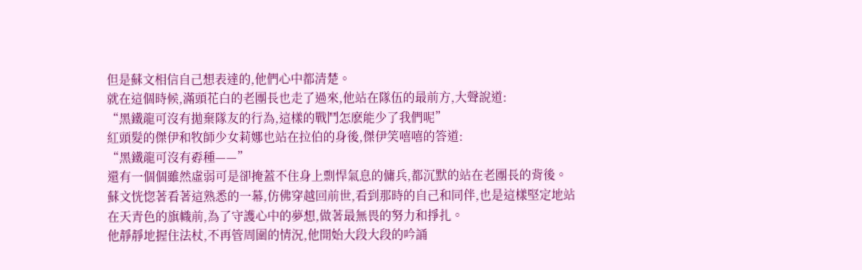但是蘇文相信自己想表達的,他們心中都清楚。
就在這個時候,滿頭花白的老團長也走了過來,他站在隊伍的最前方,大聲說道:
“黑鐵龍可沒有拋棄隊友的行為,這樣的戰鬥怎麽能少了我們呢”
紅頭髮的傑伊和牧師少女莉娜也站在拉伯的身後,傑伊笑嘻嘻的答道:
“黑鐵龍可沒有孬種——”
還有一個個雖然虛弱可是卻掩蓋不住身上剽悍氣息的傭兵,都沉默的站在老團長的背後。
蘇文恍惚著看著這熟悉的一幕,仿佛穿越回前世,看到那時的自己和同伴,也是這樣堅定地站在天青色的旗幟前,為了守護心中的夢想,做著最無畏的努力和掙扎。
他靜靜地握住法杖,不再管周圍的情況,他開始大段大段的吟誦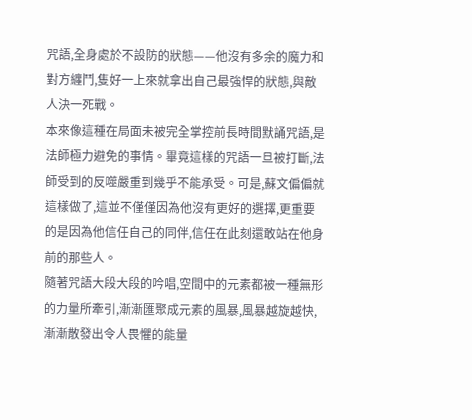咒語,全身處於不設防的狀態——他沒有多余的魔力和對方纏鬥,隻好一上來就拿出自己最強悍的狀態,與敵人決一死戰。
本來像這種在局面未被完全掌控前長時間默誦咒語,是法師極力避免的事情。畢竟這樣的咒語一旦被打斷,法師受到的反噬嚴重到幾乎不能承受。可是,蘇文偏偏就這樣做了,這並不僅僅因為他沒有更好的選擇,更重要的是因為他信任自己的同伴,信任在此刻還敢站在他身前的那些人。
隨著咒語大段大段的吟唱,空間中的元素都被一種無形的力量所牽引,漸漸匯聚成元素的風暴,風暴越旋越快,漸漸散發出令人畏懼的能量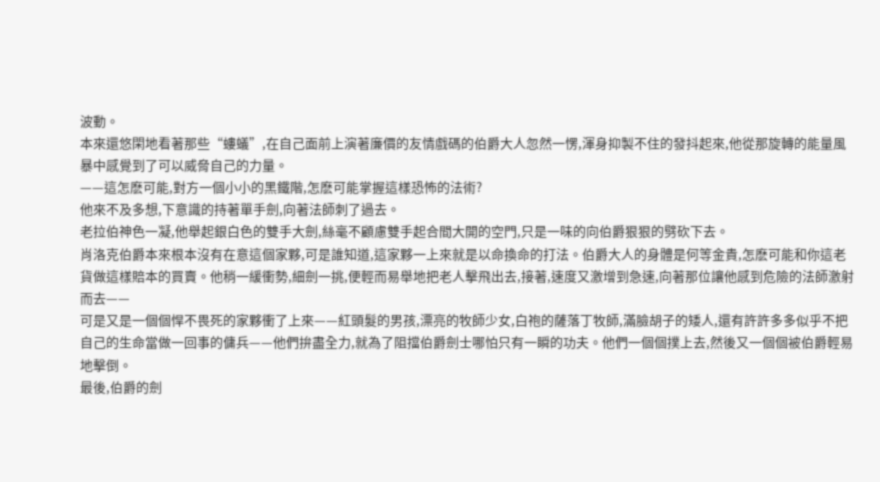波動。
本來還悠閑地看著那些“螻蟻”,在自己面前上演著廉價的友情戲碼的伯爵大人忽然一愣,渾身抑製不住的發抖起來,他從那旋轉的能量風暴中感覺到了可以威脅自己的力量。
——這怎麽可能,對方一個小小的黑鐵階,怎麽可能掌握這樣恐怖的法術?
他來不及多想,下意識的持著單手劍,向著法師刺了過去。
老拉伯神色一凝,他舉起銀白色的雙手大劍,絲毫不顧慮雙手起合間大開的空門,只是一味的向伯爵狠狠的劈砍下去。
肖洛克伯爵本來根本沒有在意這個家夥,可是誰知道,這家夥一上來就是以命換命的打法。伯爵大人的身體是何等金貴,怎麽可能和你這老貨做這樣賠本的買賣。他稍一緩衝勢,細劍一挑,便輕而易舉地把老人擊飛出去,接著,速度又激增到急速,向著那位讓他感到危險的法師激射而去——
可是又是一個個悍不畏死的家夥衝了上來——紅頭髮的男孩,漂亮的牧師少女,白袍的薩落丁牧師,滿臉胡子的矮人,還有許許多多似乎不把自己的生命當做一回事的傭兵——他們拚盡全力,就為了阻擋伯爵劍士哪怕只有一瞬的功夫。他們一個個撲上去,然後又一個個被伯爵輕易地擊倒。
最後,伯爵的劍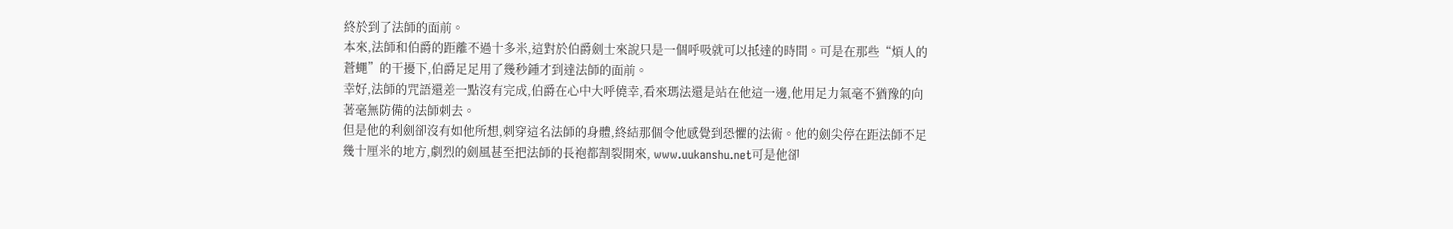終於到了法師的面前。
本來,法師和伯爵的距離不過十多米,這對於伯爵劍士來說只是一個呼吸就可以抵達的時間。可是在那些“煩人的蒼蠅”的干擾下,伯爵足足用了幾秒鍾才到達法師的面前。
幸好,法師的咒語還差一點沒有完成,伯爵在心中大呼僥幸,看來瑪法還是站在他這一邊,他用足力氣毫不猶豫的向著毫無防備的法師刺去。
但是他的利劍卻沒有如他所想,刺穿這名法師的身體,終結那個令他感覺到恐懼的法術。他的劍尖停在距法師不足幾十厘米的地方,劇烈的劍風甚至把法師的長袍都割裂開來, www.uukanshu.net可是他卻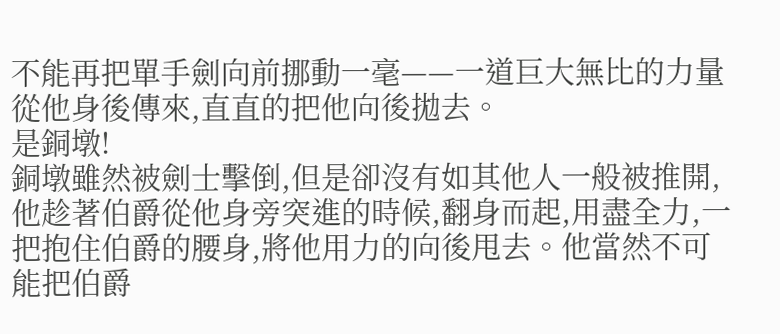不能再把單手劍向前挪動一毫——一道巨大無比的力量從他身後傳來,直直的把他向後拋去。
是銅墩!
銅墩雖然被劍士擊倒,但是卻沒有如其他人一般被推開,他趁著伯爵從他身旁突進的時候,翻身而起,用盡全力,一把抱住伯爵的腰身,將他用力的向後甩去。他當然不可能把伯爵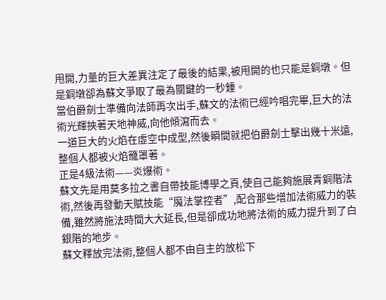甩開,力量的巨大差異注定了最後的結果,被甩開的也只能是銅墩。但是銅墩卻為蘇文爭取了最為關鍵的一秒鍾。
當伯爵劍士準備向法師再次出手,蘇文的法術已經吟唱完畢,巨大的法術光輝挾著天地神威,向他傾瀉而去。
一道巨大的火焰在虛空中成型,然後瞬間就把伯爵劍士擊出幾十米遠,整個人都被火焰籠罩著。
正是4級法術——炎爆術。
蘇文先是用莫多拉之書自帶技能博學之頁,使自己能夠施展青銅階法術,然後再發動天賦技能“魔法掌控者”,配合那些增加法術威力的裝備,雖然將施法時間大大延長,但是卻成功地將法術的威力提升到了白銀階的地步。
蘇文釋放完法術,整個人都不由自主的放松下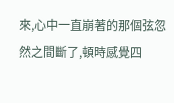來,心中一直崩著的那個弦忽然之間斷了,頓時感覺四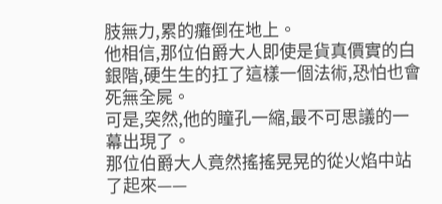肢無力,累的癱倒在地上。
他相信,那位伯爵大人即使是貨真價實的白銀階,硬生生的扛了這樣一個法術,恐怕也會死無全屍。
可是,突然,他的瞳孔一縮,最不可思議的一幕出現了。
那位伯爵大人竟然搖搖晃晃的從火焰中站了起來——